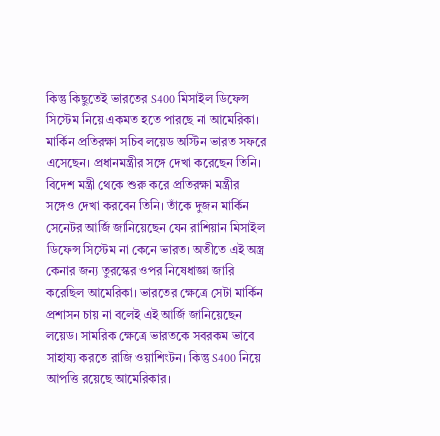কিন্তু কিছুতেই ভারতের S400 মিসাইল ডিফেন্স সিস্টেম নিয়ে একমত হতে পারছে না আমেরিকা। মার্কিন প্রতিরক্ষা সচিব লয়েড অস্টিন ভারত সফরে এসেছেন। প্রধানমন্ত্রীর সঙ্গে দেখা করেছেন তিনি। বিদেশ মন্ত্রী থেকে শুরু করে প্রতিরক্ষা মন্ত্রীর সঙ্গেও দেখা করবেন তিনি। তাঁকে দুজন মার্কিন সেনেটর আর্জি জানিয়েছেন যেন রাশিয়ান মিসাইল ডিফেন্স সিস্টেম না কেনে ভারত। অতীতে এই অস্ত্র কেনার জন্য তুরস্কের ওপর নিষেধাজ্ঞা জারি করেছিল আমেরিকা। ভারতের ক্ষেত্রে সেটা মার্কিন প্রশাসন চায় না বলেই এই আর্জি জানিয়েছেন লয়েড। সামরিক ক্ষেত্রে ভারতকে সবরকম ভাবে সাহায্য করতে রাজি ওয়াশিংটন। কিন্তু S400 নিয়ে আপত্তি রয়েছে আমেরিকার।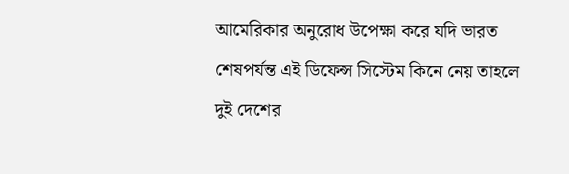আমেরিকার অনুরোধ উপেক্ষা করে যদি ভারত শেষপর্যন্ত এই ডিফেন্স সিস্টেম কিনে নেয় তাহলে দুই দেশের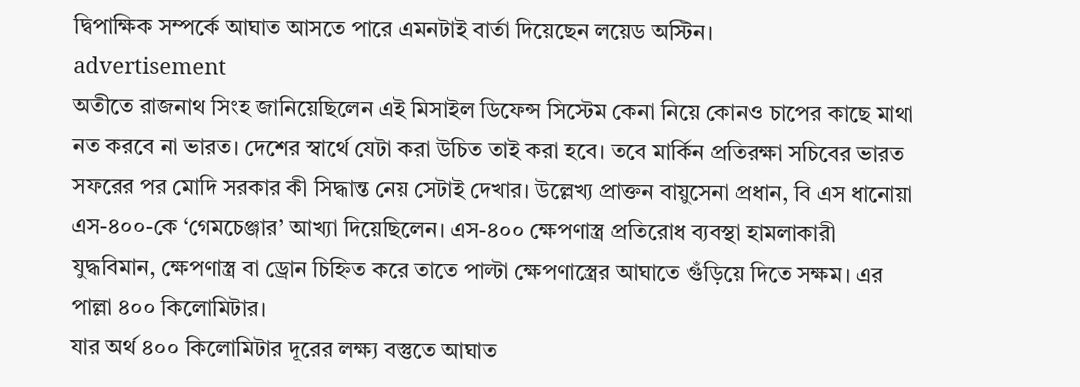দ্বিপাক্ষিক সম্পর্কে আঘাত আসতে পারে এমনটাই বার্তা দিয়েছেন লয়েড অস্টিন।
advertisement
অতীতে রাজনাথ সিংহ জানিয়েছিলেন এই মিসাইল ডিফেন্স সিস্টেম কেনা নিয়ে কোনও চাপের কাছে মাথা নত করবে না ভারত। দেশের স্বার্থে যেটা করা উচিত তাই করা হবে। তবে মার্কিন প্রতিরক্ষা সচিবের ভারত সফরের পর মোদি সরকার কী সিদ্ধান্ত নেয় সেটাই দেখার। উল্লেখ্য প্রাক্তন বায়ুসেনা প্রধান, বি এস ধানোয়া এস-৪০০-কে ‘গেমচেঞ্জার’ আখ্যা দিয়েছিলেন। এস-৪০০ ক্ষেপণাস্ত্র প্রতিরোধ ব্যবস্থা হামলাকারী যুদ্ধবিমান, ক্ষেপণাস্ত্র বা ড্রোন চিহ্নিত করে তাতে পাল্টা ক্ষেপণাস্ত্রের আঘাতে গুঁড়িয়ে দিতে সক্ষম। এর পাল্লা ৪০০ কিলোমিটার।
যার অর্থ ৪০০ কিলোমিটার দূরের লক্ষ্য বস্তুতে আঘাত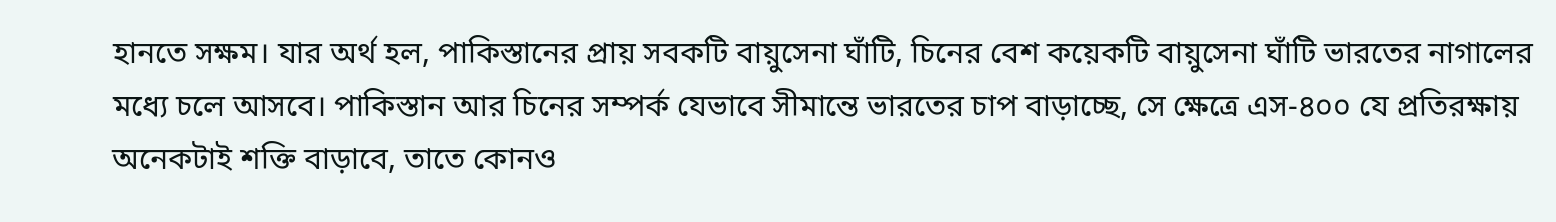হানতে সক্ষম। যার অর্থ হল, পাকিস্তানের প্রায় সবকটি বায়ুসেনা ঘাঁটি, চিনের বেশ কয়েকটি বায়ুসেনা ঘাঁটি ভারতের নাগালের মধ্যে চলে আসবে। পাকিস্তান আর চিনের সম্পর্ক যেভাবে সীমান্তে ভারতের চাপ বাড়াচ্ছে, সে ক্ষেত্রে এস-৪০০ যে প্রতিরক্ষায় অনেকটাই শক্তি বাড়াবে, তাতে কোনও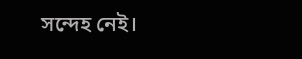সন্দেহ নেই।